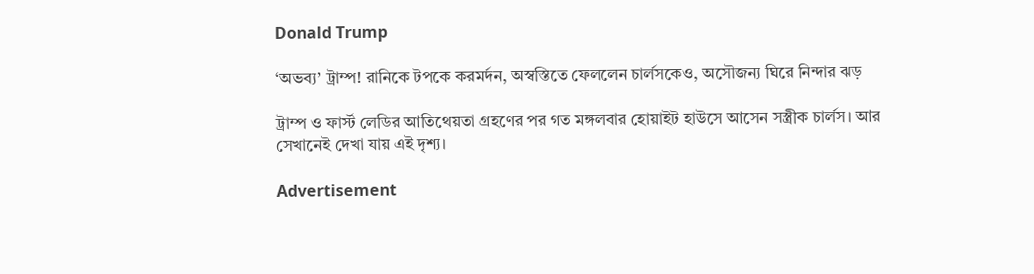Donald Trump

‘অভব্য’ ট্রাম্প! রানিকে টপকে করমর্দন, অস্বস্তিতে ফেললেন চার্লসকেও, অসৌজন্য ঘিরে নিন্দার ঝড়

ট্রাম্প ও ফার্স্ট লেডির আতিথেয়তা গ্রহণের পর গত মঙ্গলবার হোয়াইট হাউসে আসেন সস্ত্রীক চার্লস। আর সেখানেই দেখা যায় এই দৃশ্য।

Advertisement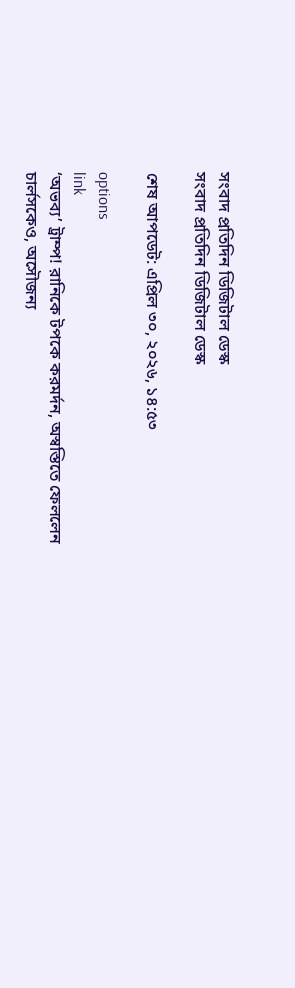সংবাদ প্রতিদিন ডিজিটাল ডেস্ক
সংবাদ প্রতিদিন ডিজিটাল ডেস্ক

শেষ আপডেট: এপ্রিল ৩০, ২০২৬, ১৪:৫৩

options
link
‘অভব্য’ ট্রাম্প! রানিকে টপকে করমর্দন, অস্বস্তিতে ফেললেন চার্লসকেও, অসৌজন্য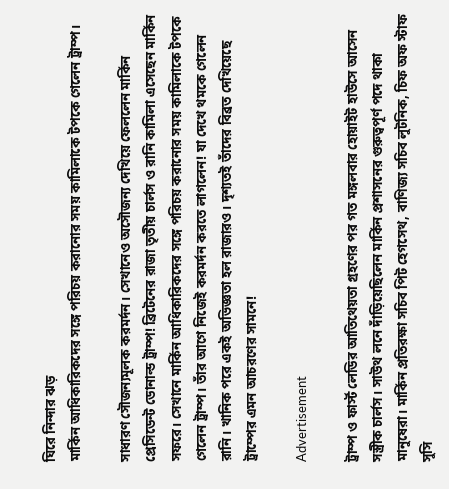ঘিরে নিন্দার ঝড়
মার্কিন আধিকারিকদের সঙ্গে পরিচয় করানোর সময় কামিলাকে টপকে গেলেন ট্রাম্প।

সাধারণ সৌজন্যমূলক করমর্দন। সেখানেও অসৌজন্য দেখিয়ে ফেললেন মার্কিন প্রেসিডেন্ট ডোনাল্ড ট্রাম্প! ব্রিটেনের রাজা তৃতীয় চার্লস ও রানি কামিলা এসেছেন মার্কিন সফরে। সেখানে মার্কিন আধিকারিকদের সঙ্গে পরিচয় করানোর সময় কামিলাকে টপকে গেলেন ট্রাম্প। তাঁর আগে নিজেই করমর্দন করতে লাগলেন! যা দেখে থমকে গেলেন রানি। খানিক পরে একই অভিজ্ঞতা হল রাজারও। দৃশ্যতই তাঁদের বিব্রত দেখিয়েছে ট্রাম্পের এমন আচরণের সামনে!

Advertisement

ট্রাম্প ও ফার্স্ট লেডির আতিথেয়তা গ্রহণের পর গত মঙ্গলবার হোয়াইট হাউসে আসেন সস্ত্রীক চার্লস। সাউথ লনে দাঁড়িয়েছিলেন মার্কিন প্রশাসনের গুরুত্বপূর্ণ পদে থাকা মানুষেরা। মার্কিন প্রতিরক্ষা সচিব পিট হেগসেথ, বাণিজ্য সচিব লুটনিক, চিফ অফ স্টাফ সুসি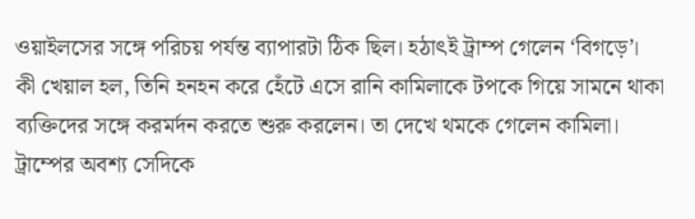ওয়াইলসের সঙ্গে পরিচয় পর্যন্ত ব্যাপারটা ঠিক ছিল। হঠাৎই ট্রাম্প গেলেন ‘বিগড়ে’। কী খেয়াল হল, তিনি হনহন করে হেঁটে এসে রানি কামিলাকে টপকে গিয়ে সামনে থাকা ব্যক্তিদের সঙ্গে করমর্দন করতে শুরু করলেন। তা দেখে থমকে গেলেন কামিলা। ট্রাম্পের অবশ্য সেদিকে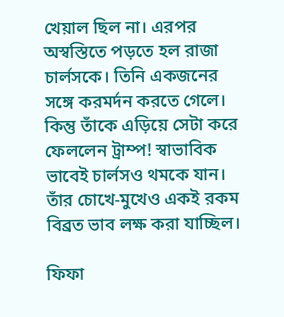খেয়াল ছিল না। এরপর অস্বস্তিতে পড়তে হল রাজা চার্লসকে। তিনি একজনের সঙ্গে করমর্দন করতে গেলে। কিন্তু তাঁকে এড়িয়ে সেটা করে ফেললেন ট্রাম্প! স্বাভাবিক ভাবেই চার্লসও থমকে যান। তাঁর চোখে-মুখেও একই রকম বিব্রত ভাব লক্ষ করা যাচ্ছিল।

ফিফা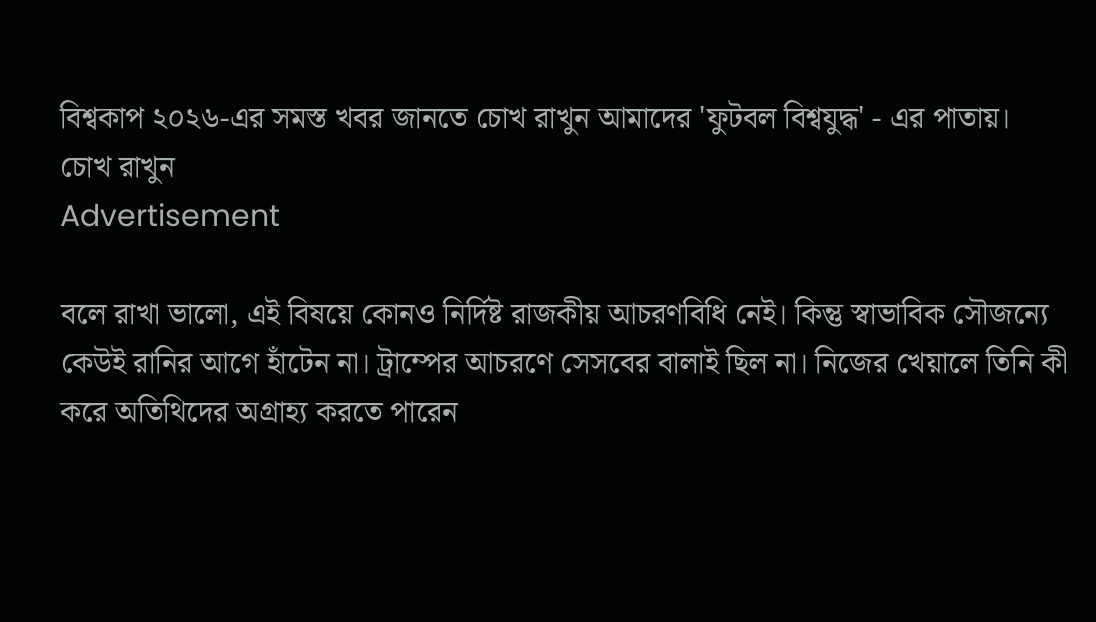বিশ্বকাপ ২০২৬-এর সমস্ত খবর জানতে চোখ রাখুন আমাদের 'ফুটবল বিশ্বযুদ্ধ' - এর পাতায়।
চোখ রাখুন
Advertisement

বলে রাখা ভালো, এই বিষয়ে কোনও নির্দিষ্ট রাজকীয় আচরণবিধি নেই। কিন্তু স্বাভাবিক সৌজন্যে কেউই রানির আগে হাঁটেন না। ট্রাম্পের আচরণে সেসবের বালাই ছিল না। নিজের খেয়ালে তিনি কী করে অতিথিদের অগ্রাহ্য করতে পারেন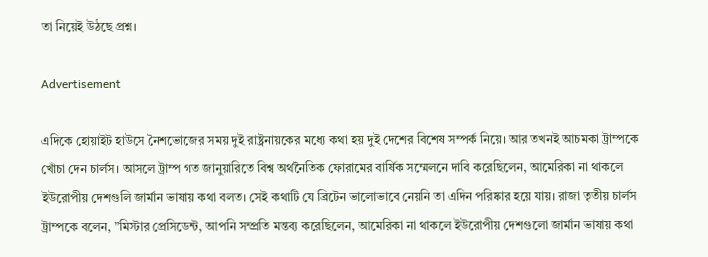তা নিয়েই উঠছে প্রশ্ন।

Advertisement

এদিকে হোয়াইট হাউসে নৈশভোজের সময় দুই রাষ্ট্রনায়কের মধ্যে কথা হয় দুই দেশের বিশেষ সম্পর্ক নিয়ে। আর তখনই আচমকা ট্রাম্পকে খোঁচা দেন চার্লস। আসলে ট্রাম্প গত জানুয়ারিতে বিশ্ব অর্থনৈতিক ফোরামের বার্ষিক সম্মেলনে দাবি করেছিলেন, আমেরিকা না থাকলে ইউরোপীয় দেশগুলি জার্মান ভাষায় কথা বলত। সেই কথাটি যে ব্রিটেন ভালোভাবে নেয়নি তা এদিন পরিষ্কার হয়ে যায়। রাজা তৃতীয় চার্লস ট্রাম্পকে বলেন, ”মিস্টার প্রেসিডেন্ট, আপনি সম্প্রতি মন্তব্য করেছিলেন, আমেরিকা না থাকলে ইউরোপীয় দেশগুলো জার্মান ভাষায় কথা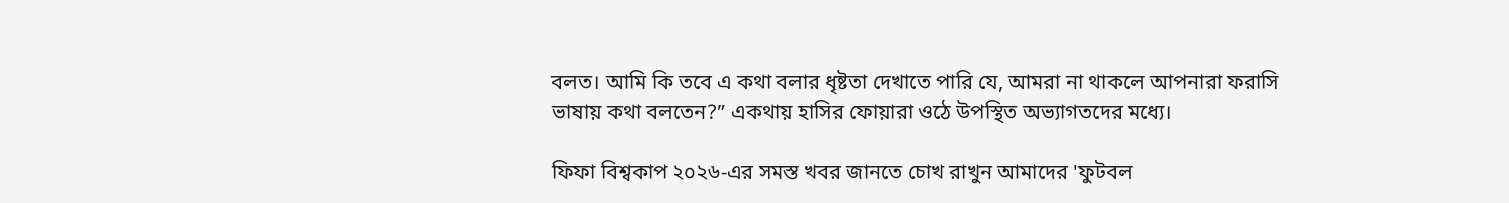বলত। আমি কি তবে এ কথা বলার ধৃষ্টতা দেখাতে পারি যে, আমরা না থাকলে আপনারা ফরাসি ভাষায় কথা বলতেন?” একথায় হাসির ফোয়ারা ওঠে উপস্থিত অভ্যাগতদের মধ্যে।

ফিফা বিশ্বকাপ ২০২৬-এর সমস্ত খবর জানতে চোখ রাখুন আমাদের 'ফুটবল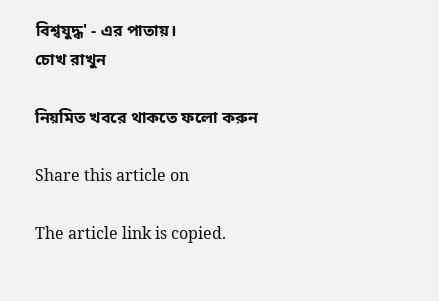বিশ্বযুদ্ধ' - এর পাতায়।
চোখ রাখুন

নিয়মিত খবরে থাকতে ফলো করুন

Share this article on

The article link is copied.